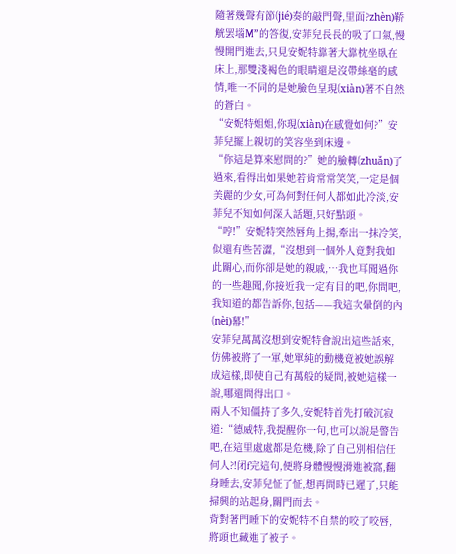隨著幾聲有節(jié)奏的敲門聲,里面?zhèn)鞒觥罢堖M”的答復,安菲兒長長的吸了口氣,慢慢開門進去,只見安妮特靠著大靠枕坐臥在床上,那雙淺褐色的眼睛還是沒帶絲毫的感情,唯一不同的是她臉色呈現(xiàn)著不自然的蒼白。
“安妮特姐姐,你現(xiàn)在感覺如何?”安菲兒擺上親切的笑容坐到床邊。
“你這是算來慰問的?”她的臉轉(zhuǎn)了過來,看得出如果她若肯常常笑笑,一定是個美麗的少女,可為何對任何人都如此冷淡,安菲兒不知如何深入話題,只好點頭。
“哼!”安妮特突然唇角上揚,牽出一抹冷笑,似還有些苦澀,“沒想到一個外人竟對我如此關心,而你卻是她的親戚,…我也耳聞過你的一些趣聞,你接近我一定有目的吧,你問吧,我知道的都告訴你,包括——我這次暈倒的內(nèi)幕!”
安菲兒萬萬沒想到安妮特會說出這些話來,仿佛被將了一軍,她單純的動機竟被她誤解成這樣,即使自己有萬般的疑問,被她這樣一說,哪還問得出口。
兩人不知僵持了多久,安妮特首先打破沉寂道:“德威特,我提醒你一句,也可以說是警告吧,在這里處處都是危機,除了自己別相信任何人?!闭f完這句,便將身體慢慢滑進被窩,翻身睡去,安菲兒怔了怔,想再問時已遲了,只能掃興的站起身,關門而去。
背對著門睡下的安妮特不自禁的咬了咬唇,將頭也藏進了被子。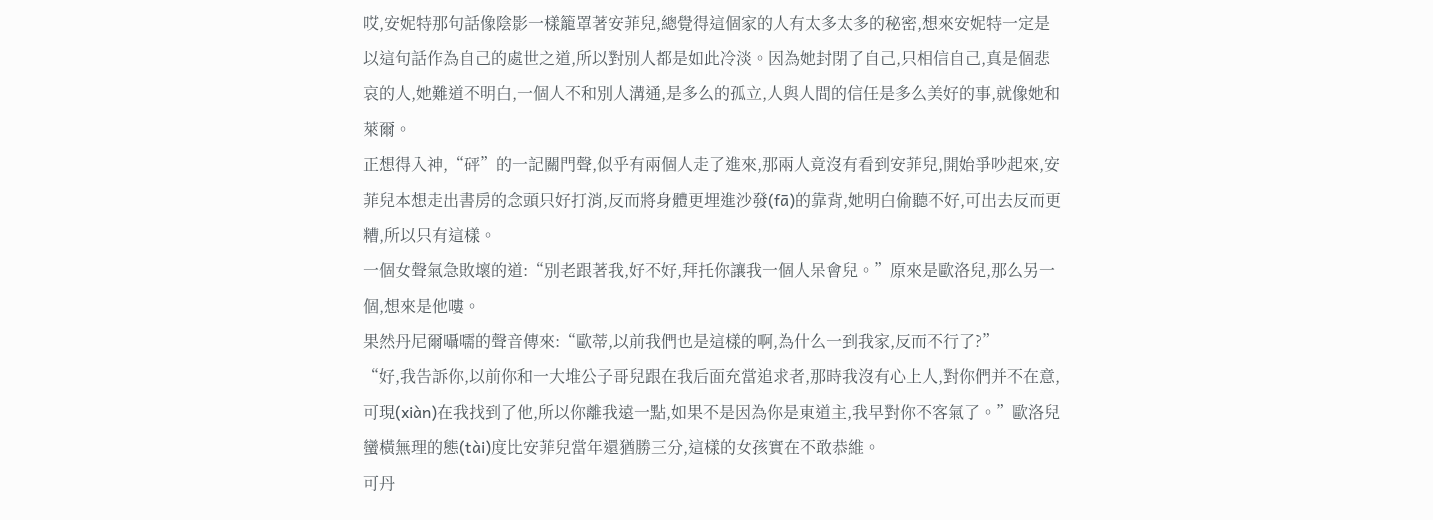哎,安妮特那句話像陰影一樣籠罩著安菲兒,總覺得這個家的人有太多太多的秘密,想來安妮特一定是以這句話作為自己的處世之道,所以對別人都是如此冷淡。因為她封閉了自己,只相信自己,真是個悲哀的人,她難道不明白,一個人不和別人溝通,是多么的孤立,人與人間的信任是多么美好的事,就像她和萊爾。
正想得入神,“砰”的一記關門聲,似乎有兩個人走了進來,那兩人竟沒有看到安菲兒,開始爭吵起來,安菲兒本想走出書房的念頭只好打消,反而將身體更埋進沙發(fā)的靠背,她明白偷聽不好,可出去反而更糟,所以只有這樣。
一個女聲氣急敗壞的道:“別老跟著我,好不好,拜托你讓我一個人呆會兒。”原來是歐洛兒,那么另一個,想來是他嘍。
果然丹尼爾囁嚅的聲音傳來:“歐蒂,以前我們也是這樣的啊,為什么一到我家,反而不行了?”
“好,我告訴你,以前你和一大堆公子哥兒跟在我后面充當追求者,那時我沒有心上人,對你們并不在意,可現(xiàn)在我找到了他,所以你離我遠一點,如果不是因為你是東道主,我早對你不客氣了。”歐洛兒蠻橫無理的態(tài)度比安菲兒當年還猶勝三分,這樣的女孩實在不敢恭維。
可丹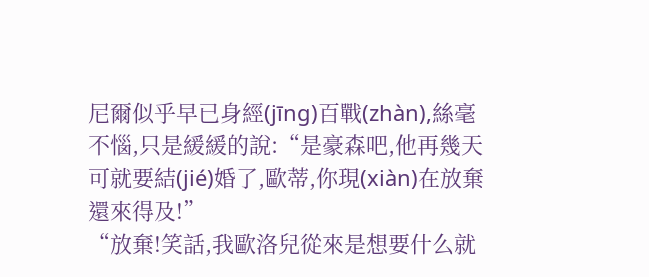尼爾似乎早已身經(jīng)百戰(zhàn),絲毫不惱,只是緩緩的說:“是豪森吧,他再幾天可就要結(jié)婚了,歐蒂,你現(xiàn)在放棄還來得及!”
“放棄!笑話,我歐洛兒從來是想要什么就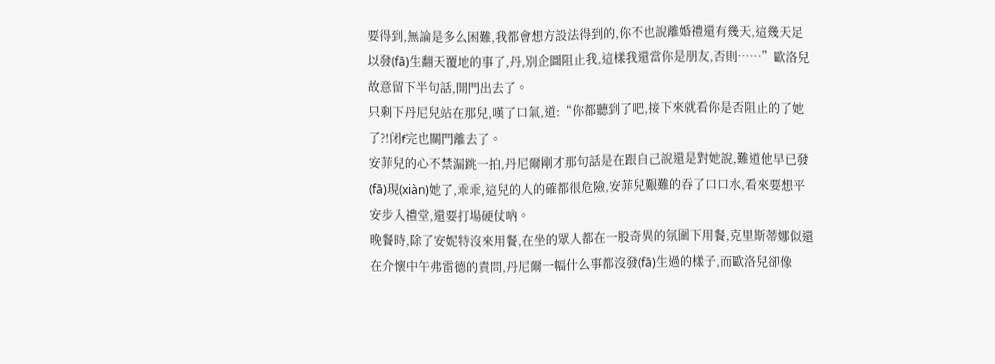要得到,無論是多么困難,我都會想方設法得到的,你不也說離婚禮還有幾天,這幾天足以發(fā)生翻天覆地的事了,丹,別企圖阻止我,這樣我還當你是朋友,否則……”歐洛兒故意留下半句話,開門出去了。
只剩下丹尼兒站在那兒,嘆了口氣,道:“你都聽到了吧,接下來就看你是否阻止的了她了?!闭f完也關門離去了。
安菲兒的心不禁漏跳一拍,丹尼爾剛才那句話是在跟自己說還是對她說,難道他早已發(fā)現(xiàn)她了,乖乖,這兒的人的確都很危險,安菲兒艱難的吞了口口水,看來要想平安步入禮堂,還要打場硬仗吶。
晚餐時,除了安妮特沒來用餐,在坐的眾人都在一股奇異的氛圍下用餐,克里斯蒂娜似還在介懷中午弗雷德的責問,丹尼爾一幅什么事都沒發(fā)生過的樣子,而歐洛兒卻像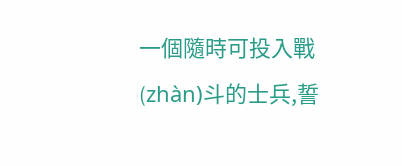一個隨時可投入戰(zhàn)斗的士兵,誓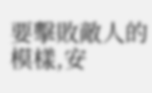要擊敗敵人的模樣,安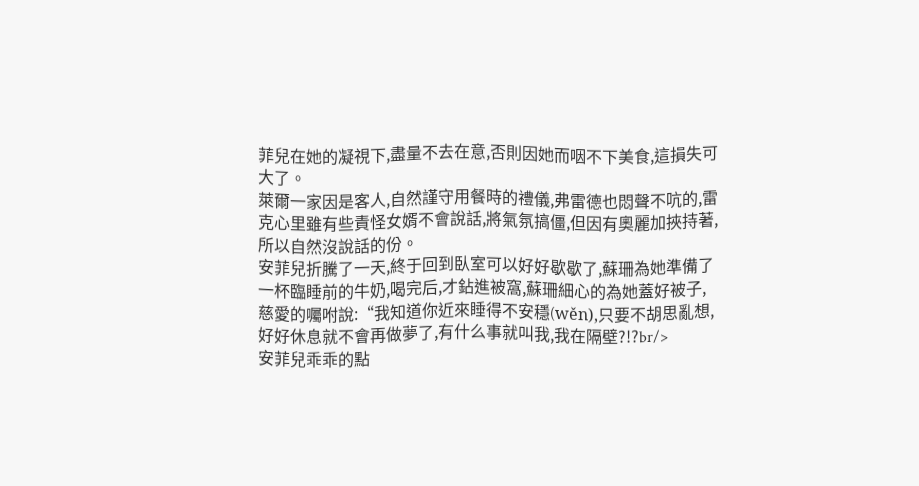菲兒在她的凝視下,盡量不去在意,否則因她而咽不下美食,這損失可大了。
萊爾一家因是客人,自然謹守用餐時的禮儀,弗雷德也悶聲不吭的,雷克心里雖有些責怪女婿不會說話,將氣氛搞僵,但因有奧麗加挾持著,所以自然沒說話的份。
安菲兒折騰了一天,終于回到臥室可以好好歇歇了,蘇珊為她準備了一杯臨睡前的牛奶,喝完后,才鉆進被窩,蘇珊細心的為她蓋好被子,慈愛的囑咐說:“我知道你近來睡得不安穩(wěn),只要不胡思亂想,好好休息就不會再做夢了,有什么事就叫我,我在隔壁?!?br/>
安菲兒乖乖的點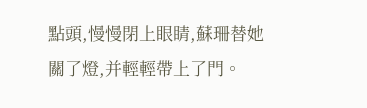點頭,慢慢閉上眼睛,蘇珊替她關了燈,并輕輕帶上了門。